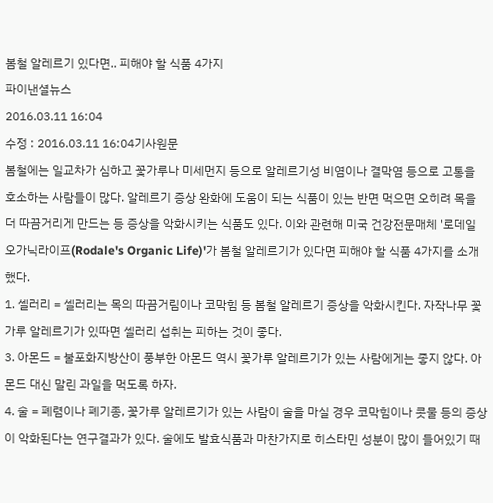봄철 알레르기 있다면.. 피해야 할 식품 4가지
파이낸셜뉴스
2016.03.11 16:04
수정 : 2016.03.11 16:04기사원문
봄철에는 일교차가 심하고 꽃가루나 미세먼지 등으로 알레르기성 비염이나 결막염 등으로 고통을 호소하는 사람들이 많다. 알레르기 증상 완화에 도움이 되는 식품이 있는 반면 먹으면 오히려 목을 더 따끔거리게 만드는 등 증상을 악화시키는 식품도 있다. 이와 관련해 미국 건강전문매체 '로데일 오가닉라이프(Rodale's Organic Life)'가 봄철 알레르기가 있다면 피해야 할 식품 4가지를 소개했다.
1. 셀러리 = 셀러리는 목의 따끔거림이나 코막힘 등 봄철 알레르기 증상을 악화시킨다. 자작나무 꽃가루 알레르기가 있따면 셀러리 섭취는 피하는 것이 좋다.
3. 아몬드 = 불포화지방산이 풍부한 아몬드 역시 꽃가루 알레르기가 있는 사람에게는 좋지 않다. 아몬드 대신 말린 과일을 먹도록 하자.
4. 술 = 폐렴이나 폐기종, 꽃가루 알레르기가 있는 사람이 술을 마실 경우 코막힘이나 콧물 등의 증상이 악화된다는 연구결과가 있다. 술에도 발효식품과 마찬가지로 히스타민 성분이 많이 들어있기 때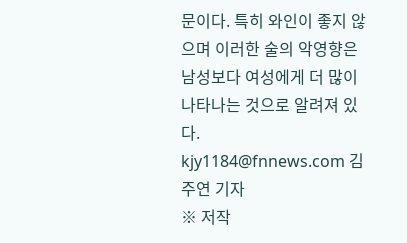문이다. 특히 와인이 좋지 않으며 이러한 술의 악영향은 남성보다 여성에게 더 많이 나타나는 것으로 알려져 있다.
kjy1184@fnnews.com 김주연 기자
※ 저작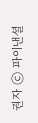권자 ⓒ 파이낸셜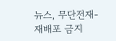뉴스, 무단전재-재배포 금지